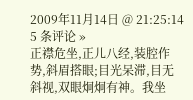2009年11月14日 @ 21:25:14 5 条评论 »
正襟危坐,正儿八经,装腔作势,斜眉搭眼;目光呆滞,目无斜视,双眼炯炯有神。我坐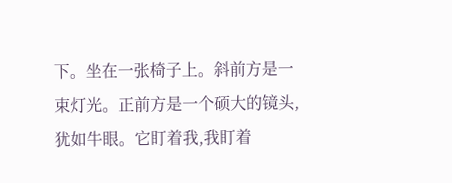下。坐在一张椅子上。斜前方是一束灯光。正前方是一个硕大的镜头,犹如牛眼。它盯着我,我盯着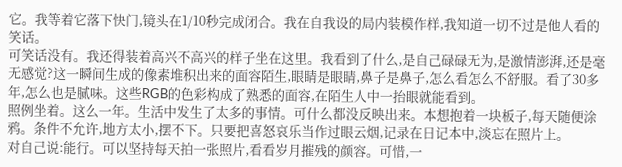它。我等着它落下快门,镜头在1/10秒完成闭合。我在自我设的局内装模作样,我知道一切不过是他人看的笑话。
可笑话没有。我还得装着高兴不高兴的样子坐在这里。我看到了什么,是自己碌碌无为,是激情澎湃,还是毫无感觉?这一瞬间生成的像素堆积出来的面容陌生,眼睛是眼睛,鼻子是鼻子,怎么看怎么不舒服。看了30多年,怎么也是腻味。这些RGB的色彩构成了熟悉的面容,在陌生人中一抬眼就能看到。
照例坐着。这么一年。生活中发生了太多的事情。可什么都没反映出来。本想抱着一块板子,每天随便涂鸦。条件不允许,地方太小,摆不下。只要把喜怒哀乐当作过眼云烟,记录在日记本中,淡忘在照片上。
对自己说:能行。可以坚持每天拍一张照片,看看岁月摧残的颜容。可惜,一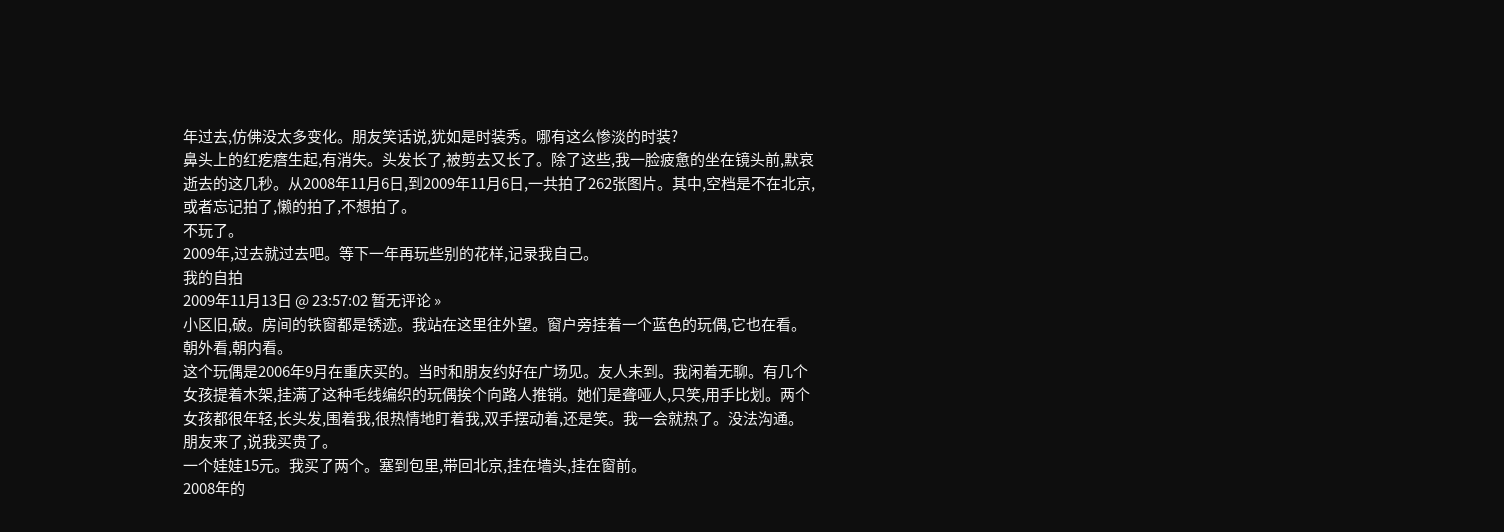年过去,仿佛没太多变化。朋友笑话说,犹如是时装秀。哪有这么惨淡的时装?
鼻头上的红疙瘩生起,有消失。头发长了,被剪去又长了。除了这些,我一脸疲惫的坐在镜头前,默哀逝去的这几秒。从2008年11月6日,到2009年11月6日,一共拍了262张图片。其中,空档是不在北京,或者忘记拍了,懒的拍了,不想拍了。
不玩了。
2009年,过去就过去吧。等下一年再玩些别的花样,记录我自己。
我的自拍
2009年11月13日 @ 23:57:02 暂无评论 »
小区旧,破。房间的铁窗都是锈迹。我站在这里往外望。窗户旁挂着一个蓝色的玩偶,它也在看。朝外看,朝内看。
这个玩偶是2006年9月在重庆买的。当时和朋友约好在广场见。友人未到。我闲着无聊。有几个女孩提着木架,挂满了这种毛线编织的玩偶挨个向路人推销。她们是聋哑人,只笑,用手比划。两个女孩都很年轻,长头发,围着我,很热情地盯着我,双手摆动着,还是笑。我一会就热了。没法沟通。 朋友来了,说我买贵了。
一个娃娃15元。我买了两个。塞到包里,带回北京,挂在墙头,挂在窗前。
2008年的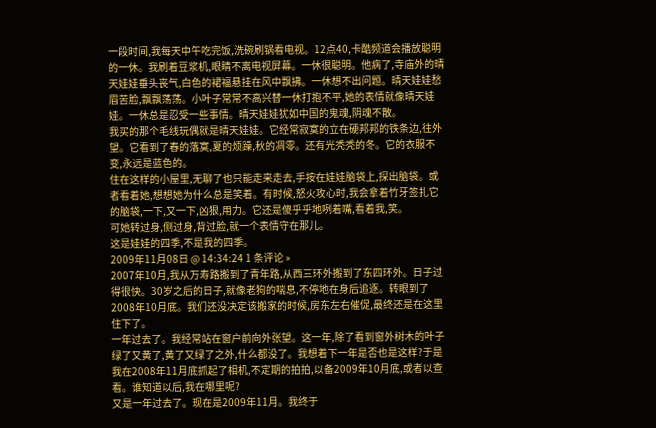一段时间,我每天中午吃完饭,洗碗刷锅看电视。12点40,卡酷频道会播放聪明的一休。我刷着豆浆机,眼睛不离电视屏幕。一休很聪明。他病了,寺庙外的晴天娃娃垂头丧气,白色的裙福悬挂在风中飘拂。一休想不出问题。晴天娃娃愁眉苦脸,飘飘荡荡。小叶子常常不高兴替一休打抱不平,她的表情就像晴天娃娃。一休总是忍受一些事情。晴天娃娃犹如中国的鬼魂,阴魂不散。
我买的那个毛线玩偶就是晴天娃娃。它经常寂寞的立在硬邦邦的铁条边,往外望。它看到了春的落寞,夏的烦躁,秋的凋零。还有光秃秃的冬。它的衣服不变,永远是蓝色的。
住在这样的小屋里,无聊了也只能走来走去,手按在娃娃脑袋上,探出脑袋。或者看着她,想想她为什么总是笑着。有时候,怒火攻心时,我会拿着竹牙签扎它的脑袋,一下,又一下,凶狠,用力。它还是傻乎乎地咧着嘴,看着我,笑。
可她转过身,侧过身,背过脸,就一个表情守在那儿。
这是娃娃的四季,不是我的四季。
2009年11月08日 @ 14:34:24 1 条评论 »
2007年10月,我从万寿路搬到了青年路,从西三环外搬到了东四环外。日子过得很快。30岁之后的日子,就像老狗的喘息,不停地在身后追逐。转眼到了2008年10月底。我们还没决定该搬家的时候,房东左右催促,最终还是在这里住下了。
一年过去了。我经常站在窗户前向外张望。这一年,除了看到窗外树木的叶子绿了又黄了,黄了又绿了之外,什么都没了。我想着下一年是否也是这样?于是我在2008年11月底抓起了相机,不定期的拍拍,以备2009年10月底,或者以查看。谁知道以后,我在哪里呢?
又是一年过去了。现在是2009年11月。我终于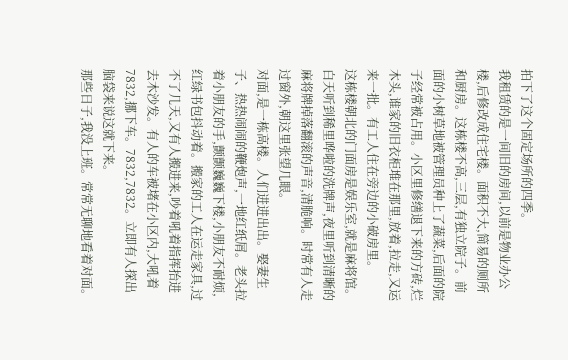拍下了这个固定场所的四季。
我租赁的是一间旧的房间,以前是物业办公楼,后修改成住宅楼。面积不大,简易的厕所和厨房。这栋楼不高,三层,有独立院子。前面的小树草地被管理员种上了蔬菜,后面的院子经常被占用。小区里修缮退下来的方砖,烂木头,谁家的旧衣柜堆在那里,放着,拉走,又运来一批。有工人住在旁边的小破房里。
这栋楼朝北的门面房是娱乐室,就是麻将馆。白天听到稀里哗啦的洗牌声,夜里听到清晰的麻将牌掉落翻滚的声音,清脆响。时常有人走过窗外,朝这里张望几眼。
对面,是一栋高楼。人们进进出出。娶妻生子、热热闹闹的鞭炮声,一地红纸屑。老头拉着小朋友的手,颤颤巍巍下楼,小朋友不耐烦,红绿书包抖动着。搬家的工人在运走家具,过不了几天,又有人搬进来,吵着吼着指挥抬进去木沙发。有人的车被堵在小区内,大吼着7832,挪下车。7832,7832。立即有人探出脑袋来说这就下来。
那些日子,我没上班。常常无聊地看着对面。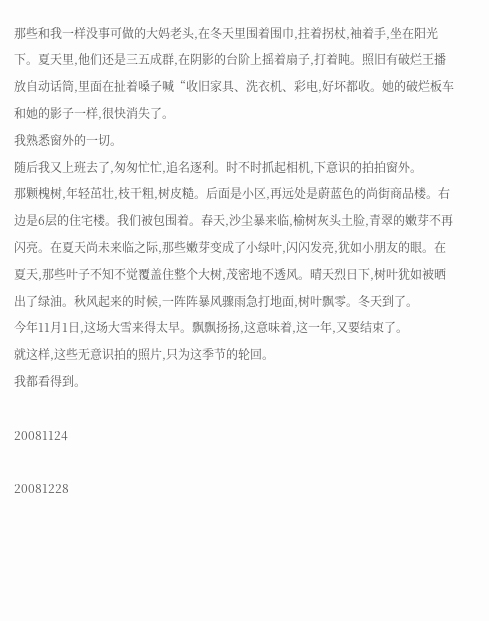那些和我一样没事可做的大妈老头,在冬天里围着围巾,拄着拐杖,袖着手,坐在阳光下。夏天里,他们还是三五成群,在阴影的台阶上摇着扇子,打着盹。照旧有破烂王播放自动话筒,里面在扯着嗓子喊“收旧家具、洗衣机、彩电,好坏都收。她的破烂板车和她的影子一样,很快消失了。
我熟悉窗外的一切。
随后我又上班去了,匆匆忙忙,追名逐利。时不时抓起相机,下意识的拍拍窗外。
那颗槐树,年轻茁壮,枝干粗,树皮糙。后面是小区,再远处是蔚蓝色的尚街商品楼。右边是6层的住宅楼。我们被包围着。春天,沙尘暴来临,榆树灰头土脸,青翠的嫩芽不再闪亮。在夏天尚未来临之际,那些嫩芽变成了小绿叶,闪闪发亮,犹如小朋友的眼。在夏天,那些叶子不知不觉覆盖住整个大树,茂密地不透风。晴天烈日下,树叶犹如被晒出了绿油。秋风起来的时候,一阵阵暴风骤雨急打地面,树叶飘零。冬天到了。
今年11月1日,这场大雪来得太早。飘飘扬扬,这意味着,这一年,又要结束了。
就这样,这些无意识拍的照片,只为这季节的轮回。
我都看得到。

20081124

20081228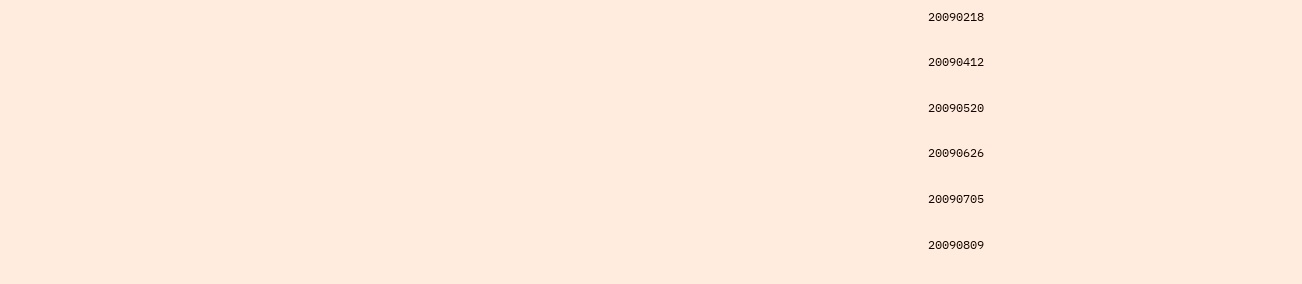20090218

20090412

20090520

20090626

20090705

20090809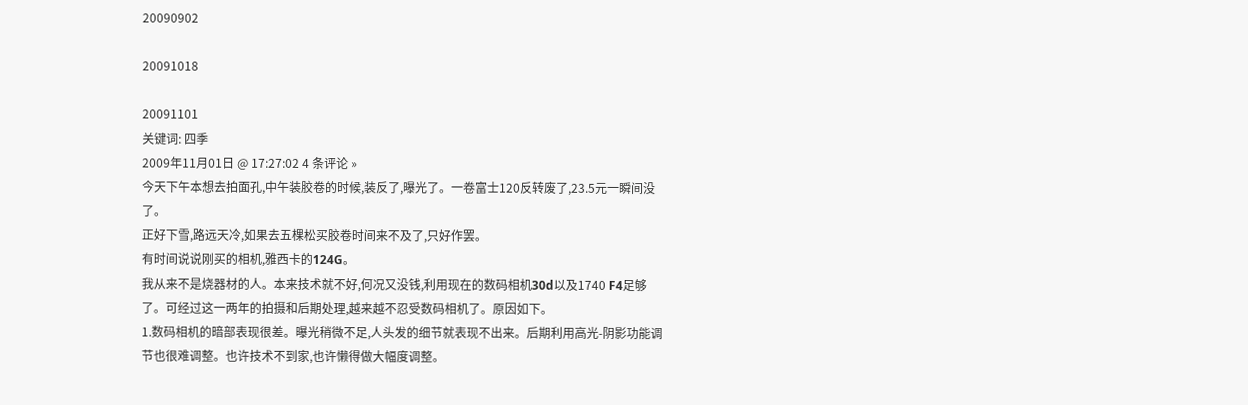20090902

20091018

20091101
关键词: 四季
2009年11月01日 @ 17:27:02 4 条评论 »
今天下午本想去拍面孔,中午装胶卷的时候,装反了,曝光了。一卷富士120反转废了,23.5元一瞬间没了。
正好下雪,路远天冷,如果去五棵松买胶卷时间来不及了,只好作罢。
有时间说说刚买的相机,雅西卡的124G。
我从来不是烧器材的人。本来技术就不好,何况又没钱,利用现在的数码相机30d以及1740 F4足够了。可经过这一两年的拍摄和后期处理,越来越不忍受数码相机了。原因如下。
1.数码相机的暗部表现很差。曝光稍微不足,人头发的细节就表现不出来。后期利用高光-阴影功能调节也很难调整。也许技术不到家,也许懒得做大幅度调整。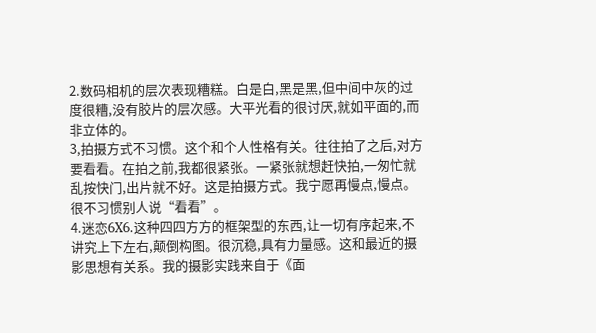2.数码相机的层次表现糟糕。白是白,黑是黑,但中间中灰的过度很糟,没有胶片的层次感。大平光看的很讨厌,就如平面的,而非立体的。
3,拍摄方式不习惯。这个和个人性格有关。往往拍了之后,对方要看看。在拍之前,我都很紧张。一紧张就想赶快拍,一匆忙就乱按快门,出片就不好。这是拍摄方式。我宁愿再慢点,慢点。很不习惯别人说“看看”。
4.迷恋6X6.这种四四方方的框架型的东西,让一切有序起来,不讲究上下左右,颠倒构图。很沉稳,具有力量感。这和最近的摄影思想有关系。我的摄影实践来自于《面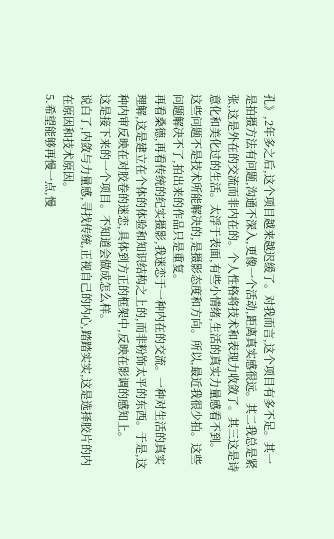孔》,2年多之后,这个项目越来越迟缓了。对我而言,这个项目有多不足。其一是拍摄方法有问题,沟通不深入,更像一个活动,距离真实感很远。其二我总是紧张,这是外在的交流而非内在的。个人性格将技术和表现力收敛了。其三这是诗意化和美化过的生活。太浮于表面,有些小情绪,生活的真实力量感看不到。
这些问题不是技术所能解决的,是摄影态度和方向。所以,最近我很少拍。这些问题解决不了,拍出来的作品只是重复。
再看桑德,再看传统的纪实摄影,我迷恋于一种内在的交流。一种对生活的真实理解,这是建立在个体的体验和知识结构之上的,而非粉饰太平的东西。于是,这种内审反映在对胶卷的迷恋,具体到方正的框架中,反映在影调的感知上。
这是接下来的一个项目。不知道会做成怎么样。
说白了,内敛与力量感,寻找传统,正视自己的内心,踏踏实实,这是选择胶片的内在原因和技术原因。
5.希望能够再慢一点,慢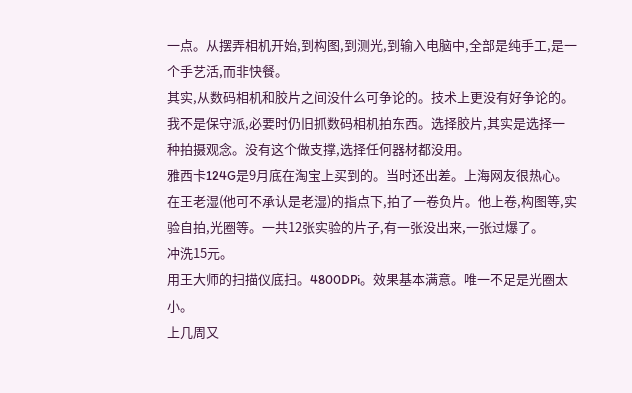一点。从摆弄相机开始,到构图,到测光,到输入电脑中,全部是纯手工,是一个手艺活,而非快餐。
其实,从数码相机和胶片之间没什么可争论的。技术上更没有好争论的。我不是保守派,必要时仍旧抓数码相机拍东西。选择胶片,其实是选择一种拍摄观念。没有这个做支撑,选择任何器材都没用。
雅西卡124G是9月底在淘宝上买到的。当时还出差。上海网友很热心。在王老湿(他可不承认是老湿)的指点下,拍了一卷负片。他上卷,构图等,实验自拍,光圈等。一共12张实验的片子,有一张没出来,一张过爆了。
冲洗15元。
用王大师的扫描仪底扫。4800DPi。效果基本满意。唯一不足是光圈太小。
上几周又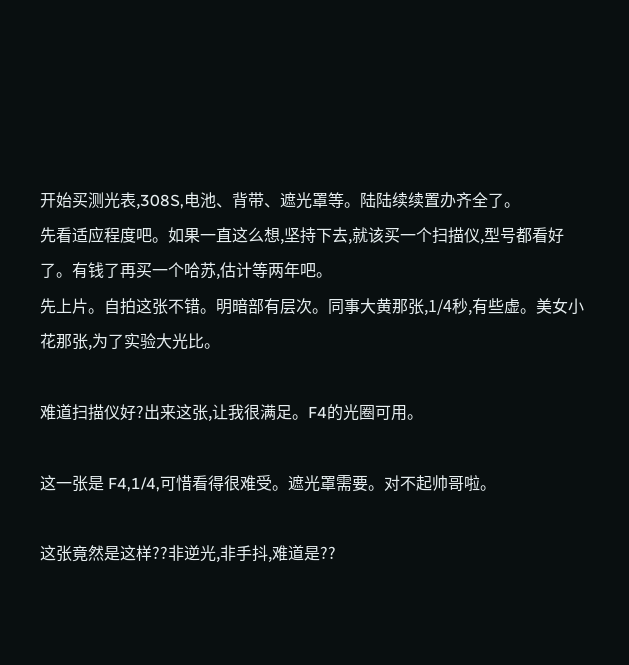开始买测光表,308S,电池、背带、遮光罩等。陆陆续续置办齐全了。
先看适应程度吧。如果一直这么想,坚持下去,就该买一个扫描仪,型号都看好了。有钱了再买一个哈苏,估计等两年吧。
先上片。自拍这张不错。明暗部有层次。同事大黄那张,1/4秒,有些虚。美女小花那张,为了实验大光比。

难道扫描仪好?出来这张,让我很满足。F4的光圈可用。

这一张是 F4,1/4,可惜看得很难受。遮光罩需要。对不起帅哥啦。

这张竟然是这样??非逆光,非手抖,难道是??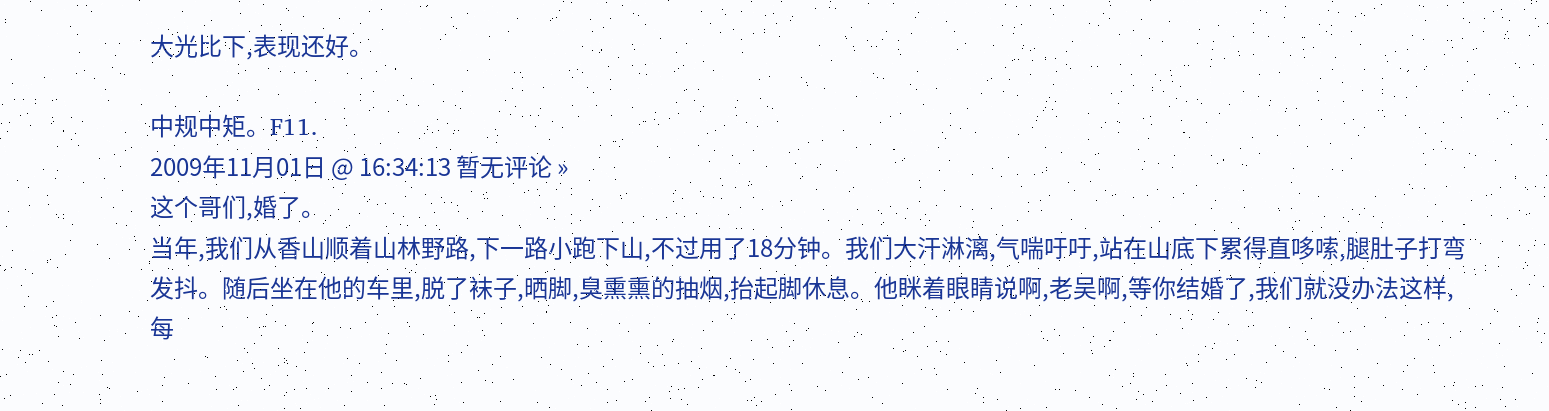大光比下,表现还好。

中规中矩。F11.
2009年11月01日 @ 16:34:13 暂无评论 »
这个哥们,婚了。
当年,我们从香山顺着山林野路,下一路小跑下山,不过用了18分钟。我们大汗淋漓,气喘吁吁,站在山底下累得直哆嗦,腿肚子打弯发抖。随后坐在他的车里,脱了袜子,晒脚,臭熏熏的抽烟,抬起脚休息。他眯着眼睛说啊,老吴啊,等你结婚了,我们就没办法这样,每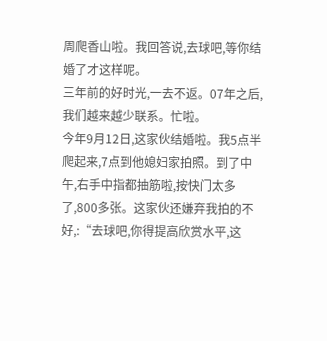周爬香山啦。我回答说,去球吧,等你结婚了才这样呢。
三年前的好时光,一去不返。07年之后,我们越来越少联系。忙啦。
今年9月12日,这家伙结婚啦。我5点半爬起来,7点到他媳妇家拍照。到了中午,右手中指都抽筋啦,按快门太多了,800多张。这家伙还嫌弃我拍的不好,:“去球吧,你得提高欣赏水平,这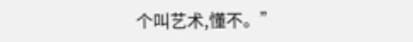个叫艺术,懂不。”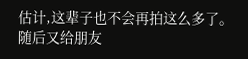估计,这辈子也不会再拍这么多了。
随后又给朋友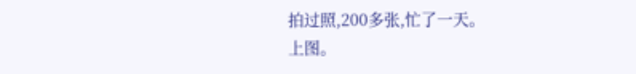拍过照,200多张,忙了一天。
上图。